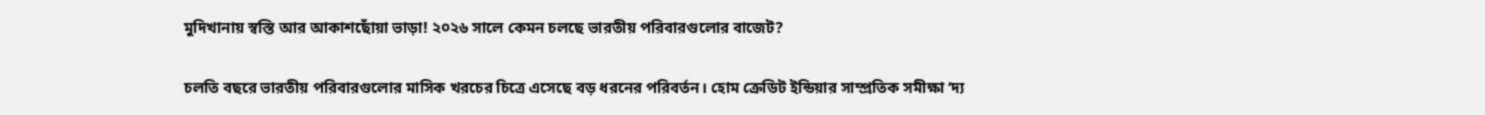মুদিখানায় স্বস্তি আর আকাশছোঁয়া ভাড়া! ২০২৬ সালে কেমন চলছে ভারতীয় পরিবারগুলোর বাজেট?

চলতি বছরে ভারতীয় পরিবারগুলোর মাসিক খরচের চিত্রে এসেছে বড় ধরনের পরিবর্তন। হোম ক্রেডিট ইন্ডিয়ার সাম্প্রতিক সমীক্ষা ‘দ্য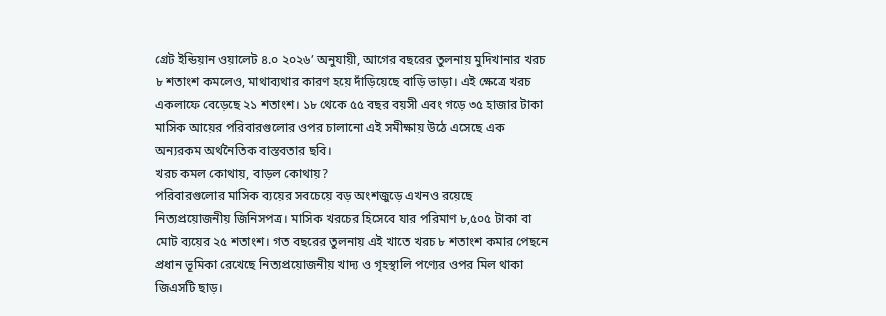গ্রেট ইন্ডিয়ান ওয়ালেট ৪.০ ২০২৬’ অনুযায়ী, আগের বছরের তুলনায় মুদিখানার খরচ ৮ শতাংশ কমলেও, মাথাব্যথার কারণ হয়ে দাঁড়িয়েছে বাড়ি ভাড়া। এই ক্ষেত্রে খরচ একলাফে বেড়েছে ২১ শতাংশ। ১৮ থেকে ৫৫ বছর বয়সী এবং গড়ে ৩৫ হাজার টাকা মাসিক আয়ের পরিবারগুলোর ওপর চালানো এই সমীক্ষায় উঠে এসেছে এক অন্যরকম অর্থনৈতিক বাস্তবতার ছবি।
খরচ কমল কোথায়, বাড়ল কোথায়?
পরিবারগুলোর মাসিক ব্যয়ের সবচেয়ে বড় অংশজুড়ে এখনও রয়েছে নিত্যপ্রয়োজনীয় জিনিসপত্র। মাসিক খরচের হিসেবে যার পরিমাণ ৮,৫০৫ টাকা বা মোট ব্যয়ের ২৫ শতাংশ। গত বছরের তুলনায় এই খাতে খরচ ৮ শতাংশ কমার পেছনে প্রধান ভূমিকা রেখেছে নিত্যপ্রয়োজনীয় খাদ্য ও গৃহস্থালি পণ্যের ওপর মিল থাকা জিএসটি ছাড়।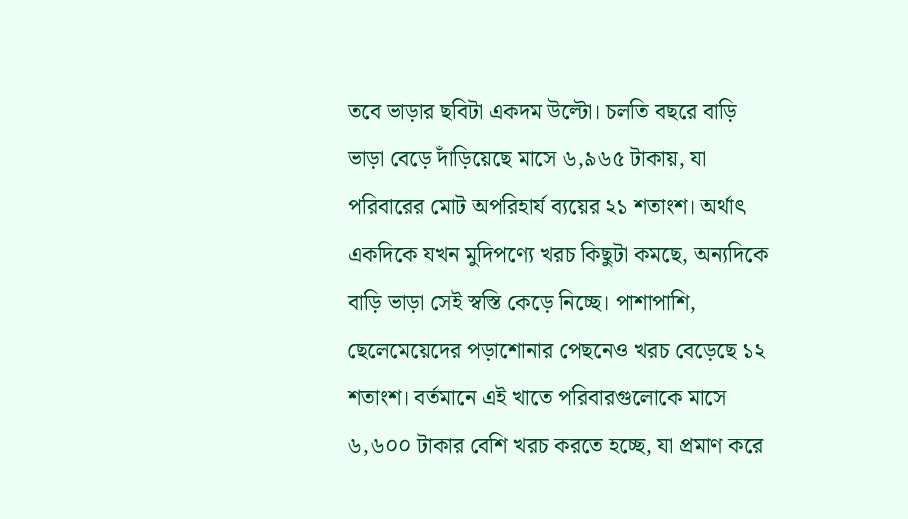তবে ভাড়ার ছবিটা একদম উল্টো। চলতি বছরে বাড়ি ভাড়া বেড়ে দাঁড়িয়েছে মাসে ৬,৯৬৫ টাকায়, যা পরিবারের মোট অপরিহার্য ব্যয়ের ২১ শতাংশ। অর্থাৎ একদিকে যখন মুদিপণ্যে খরচ কিছুটা কমছে, অন্যদিকে বাড়ি ভাড়া সেই স্বস্তি কেড়ে নিচ্ছে। পাশাপাশি, ছেলেমেয়েদের পড়াশোনার পেছনেও খরচ বেড়েছে ১২ শতাংশ। বর্তমানে এই খাতে পরিবারগুলোকে মাসে ৬,৬০০ টাকার বেশি খরচ করতে হচ্ছে, যা প্রমাণ করে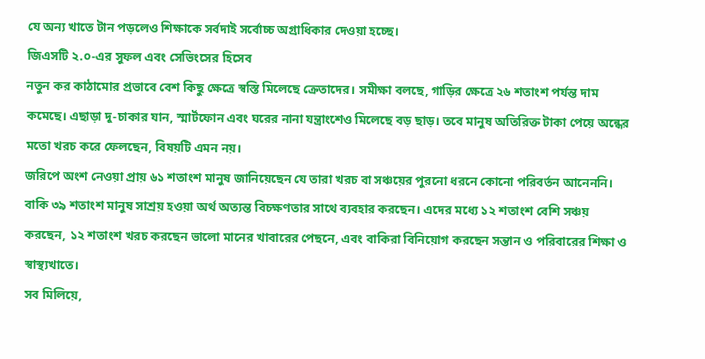যে অন্য খাতে টান পড়লেও শিক্ষাকে সর্বদাই সর্বোচ্চ অগ্রাধিকার দেওয়া হচ্ছে।
জিএসটি ২.০-এর সুফল এবং সেভিংসের হিসেব
নতুন কর কাঠামোর প্রভাবে বেশ কিছু ক্ষেত্রে স্বস্তি মিলেছে ক্রেতাদের। সমীক্ষা বলছে, গাড়ির ক্ষেত্রে ২৬ শতাংশ পর্যন্ত দাম কমেছে। এছাড়া দু-চাকার যান, স্মার্টফোন এবং ঘরের নানা যন্ত্রাংশেও মিলেছে বড় ছাড়। তবে মানুষ অতিরিক্ত টাকা পেয়ে অন্ধের মতো খরচ করে ফেলছেন, বিষয়টি এমন নয়।
জরিপে অংশ নেওয়া প্রায় ৬১ শতাংশ মানুষ জানিয়েছেন যে তারা খরচ বা সঞ্চয়ের পুরনো ধরনে কোনো পরিবর্তন আনেননি। বাকি ৩৯ শতাংশ মানুষ সাশ্রয় হওয়া অর্থ অত্যন্ত বিচক্ষণতার সাথে ব্যবহার করছেন। এদের মধ্যে ১২ শতাংশ বেশি সঞ্চয় করছেন, ১২ শতাংশ খরচ করছেন ভালো মানের খাবারের পেছনে, এবং বাকিরা বিনিয়োগ করছেন সন্তান ও পরিবারের শিক্ষা ও স্বাস্থ্যখাতে।
সব মিলিয়ে,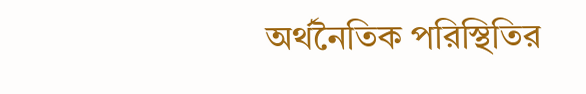অর্থনৈতিক পরিস্থিতির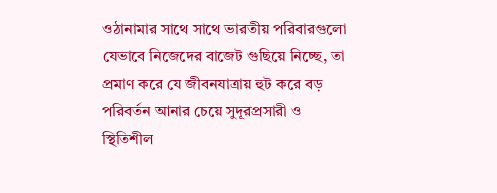ওঠানামার সাথে সাথে ভারতীয় পরিবারগুলো যেভাবে নিজেদের বাজেট গুছিয়ে নিচ্ছে, তা প্রমাণ করে যে জীবনযাত্রায় হুট করে বড় পরিবর্তন আনার চেয়ে সুদূরপ্রসারী ও স্থিতিশীল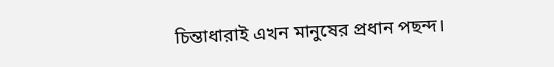চিন্তাধারাই এখন মানুষের প্রধান পছন্দ।